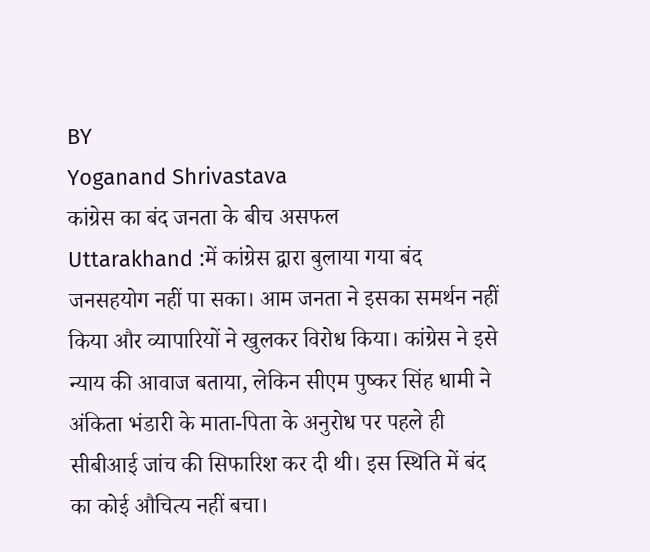BY
Yoganand Shrivastava
कांग्रेस का बंद जनता के बीच असफल
Uttarakhand :में कांग्रेस द्वारा बुलाया गया बंद जनसहयोग नहीं पा सका। आम जनता ने इसका समर्थन नहीं किया और व्यापारियों ने खुलकर विरोध किया। कांग्रेस ने इसे न्याय की आवाज बताया, लेकिन सीएम पुष्कर सिंह धामी ने अंकिता भंडारी के माता-पिता के अनुरोध पर पहले ही सीबीआई जांच की सिफारिश कर दी थी। इस स्थिति में बंद का कोई औचित्य नहीं बचा।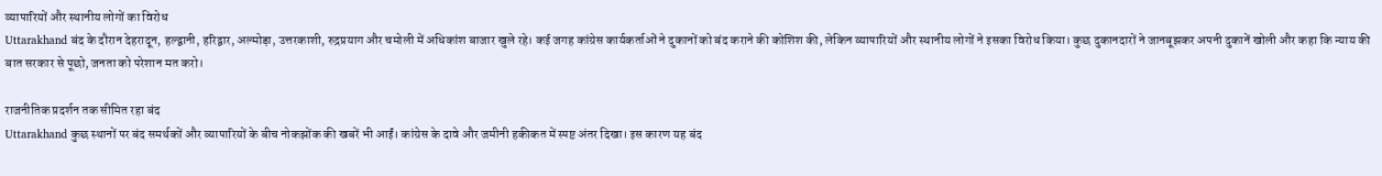व्यापारियों और स्थानीय लोगों का विरोध
Uttarakhand बंद के दौरान देहरादून, हल्द्वानी, हरिद्वार, अल्मोड़ा, उत्तरकाशी, रुद्रप्रयाग और चमोली में अधिकांश बाजार खुले रहे। कई जगह कांग्रेस कार्यकर्ताओं ने दुकानों को बंद कराने की कोशिश की, लेकिन व्यापारियों और स्थानीय लोगों ने इसका विरोध किया। कुछ दुकानदारों ने जानबूझकर अपनी दुकानें खोली और कहा कि न्याय की बात सरकार से पूछो, जनता को परेशान मत करो।

राजनीतिक प्रदर्शन तक सीमित रहा बंद
Uttarakhand कुछ स्थानों पर बंद समर्थकों और व्यापारियों के बीच नोकझोंक की खबरें भी आईं। कांग्रेस के दावे और जमीनी हकीकत में स्पष्ट अंतर दिखा। इस कारण यह बंद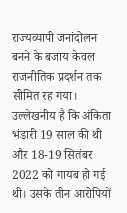राज्यव्यापी जनांदोलन बनने के बजाय केवल राजनीतिक प्रदर्शन तक सीमित रह गया। उल्लेखनीय है कि अंकिता भंडारी 19 साल की थी और 18-19 सितंबर 2022 को गायब हो गई थी। उसके तीन आरोपियों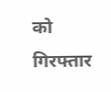को गिरफ्तार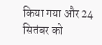किया गया और 24 सितंबर को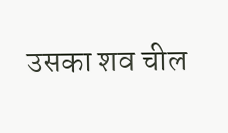उसका शव चील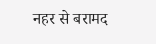नहर से बरामद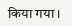किया गया।